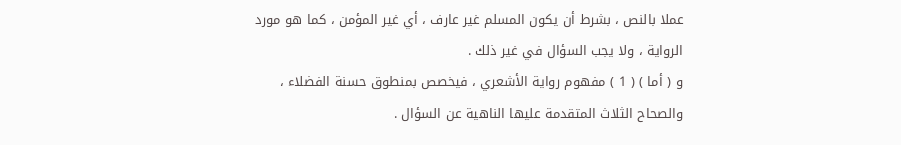عملا بالنص ، بشرط أن يكون المسلم غير عارف ، أي غير المؤمن ، كما هو مورد
الرواية ، ولا يجب السؤال في غير ذلك .
و ( أما ) ( 1 ) مفهوم رواية الأشعري ، فيخصص بمنطوق حسنة الفضلاء ،
والصحاح الثلاث المتقدمة عليها الناهية عن السؤال .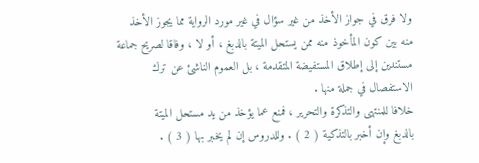ولا فرق في جواز الأخذ من غير سؤال في غير مورد الرواية مما يجوز الأخذ
منه بين كون المأخوذ منه ممن يستحل الميتة بالدبغ ، أو لا ، وفاقا لصريح جماعة
مستندين إلى إطلاق المستفيضة المتقدمة ، بل العموم الناشئ عن ترك
الاستفصال في جملة منها .
خلافا للمنتهى والتذكرة والتحرير ، فمنع عما يؤخذ من يد مستحل الميتة
بالدبغ وإن أخبر بالتذكية ( 2 ) . وللدروس إن لم يخبر بها ( 3 ) .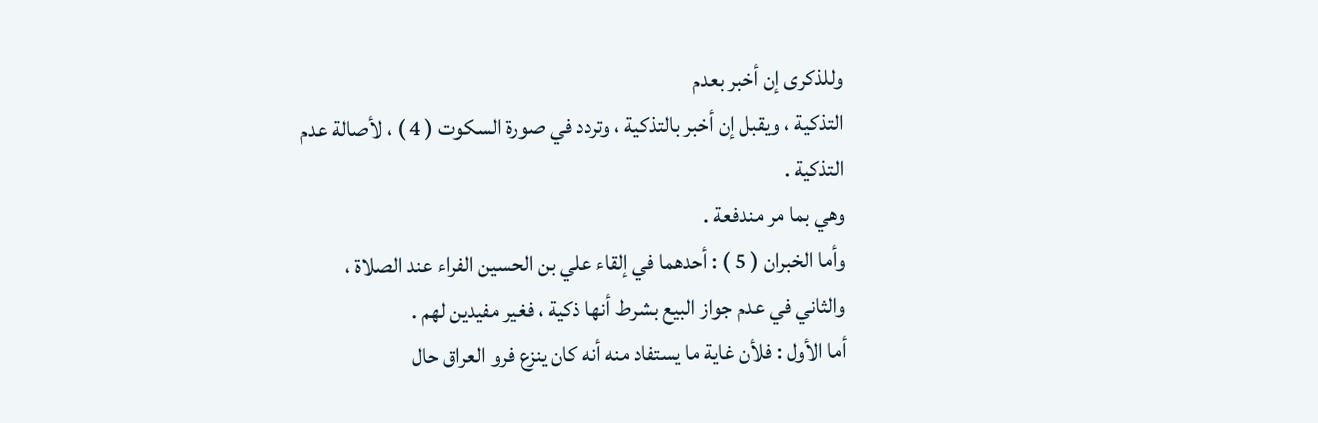وللذكرى إن أخبر بعدم
التذكية ، ويقبل إن أخبر بالتذكية ، وتردد في صورة السكوت ( 4 ) ، لأصالة عدم
التذكية .
وهي بما مر مندفعة .
وأما الخبران ( 5 ) : أحدهما في إلقاء علي بن الحسين الفراء عند الصلاة ،
والثاني في عدم جواز البيع بشرط أنها ذكية ، فغير مفيدين لهم .
أما الأول : فلأن غاية ما يستفاد منه أنه كان ينزع فرو العراق حال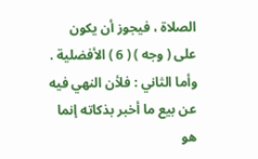الصلاة ، فيجوز أن يكون على ( وجه ) ( 6 ) الأفضلية .
وأما الثاني : فلأن النهي فيه عن بيع ما أخبر بذكاته إنما هو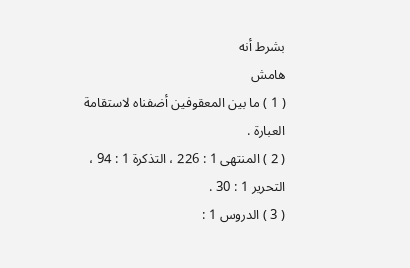بشرط أنه
هامش
( 1 ) ما بين المعقوفين أضفناه لاستقامة العبارة .
( 2 ) المنتهى 1 : 226 ، التذكرة 1 : 94 ، التحرير 1 : 30 .
( 3 ) الدروس 1 :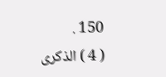150 .
( 4 ) الذكرى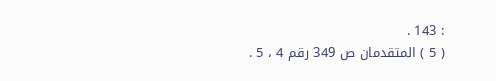: 143 .
( 5 ) المتقدمان ص 349 رقم 4 ، 5 .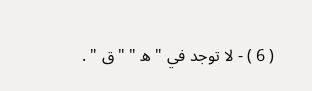( 6 ) - لا توجد في " ه " " ق " .